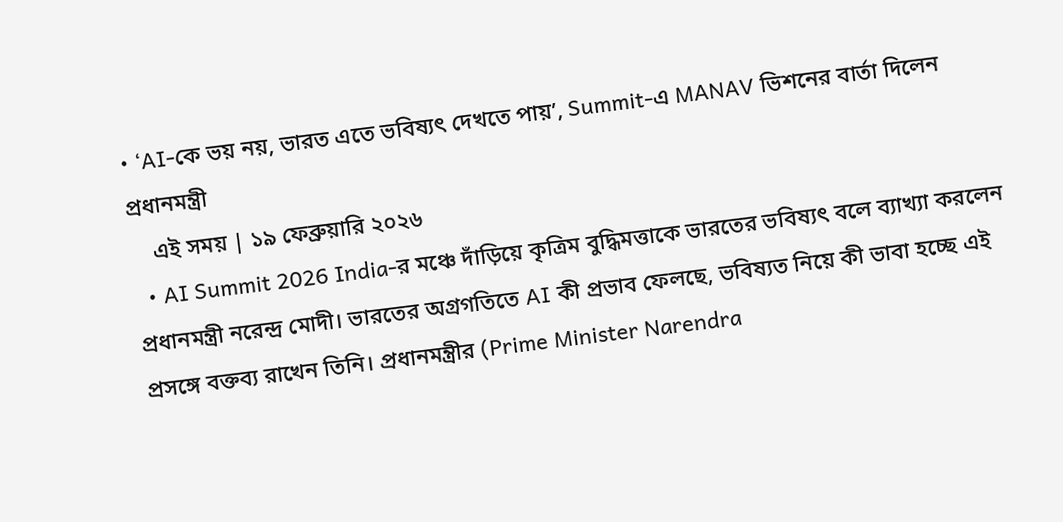• ‘AI-কে ভয় নয়, ভারত এতে ভবিষ্যৎ দেখতে পায়’, Summit-এ MANAV ভিশনের বার্তা দিলেন প্রধানমন্ত্রী
    এই সময় | ১৯ ফেব্রুয়ারি ২০২৬
  • AI Summit 2026 India-র মঞ্চে দাঁড়িয়ে কৃত্রিম বুদ্ধিমত্তাকে ভারতের ভবিষ্যৎ বলে ব্যাখ্যা করলেন প্রধানমন্ত্রী নরেন্দ্র মোদী। ভারতের অগ্রগতিতে AI কী প্রভাব ফেলছে, ভবিষ্যত নিয়ে কী ভাবা হচ্ছে এই প্রসঙ্গে বক্তব্য রাখেন তিনি। প্রধানমন্ত্রীর (Prime Minister Narendra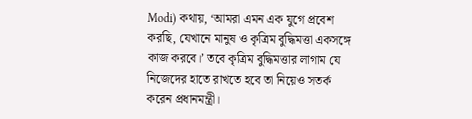Modi) কথায়, ‘আমরা এমন এক যুগে প্রবেশ করছি, যেখানে মানুষ ও কৃত্রিম বুদ্ধিমত্তা একসঙ্গে কাজ করবে।’ তবে কৃত্রিম বুদ্ধিমত্তার লাগাম যে নিজেদের হাতে রাখতে হবে তা নিয়েও সতর্ক করেন প্রধানমন্ত্রী।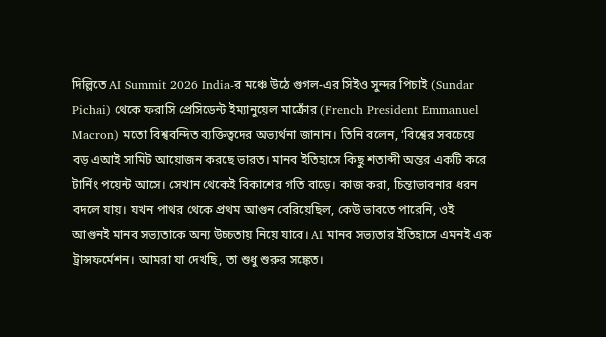দিল্লিতে AI Summit 2026 India-র মঞ্চে উঠে গুগল-এর সিইও সুন্দর পিচাই (Sundar Pichai) থেকে ফরাসি প্রেসিডেন্ট ইম্যানুয়েল মাক্রোঁর (French President Emmanuel Macron) মতো বিশ্ববন্দিত ব্যক্তিত্বদের অভ্যর্থনা জানান। তিনি বলেন, ‘বিশ্বের সবচেয়ে বড় এআই সামিট আয়োজন করছে ভারত। মানব ইতিহাসে কিছু শতাব্দী অন্তর একটি করে টার্নিং পয়েন্ট আসে। সেখান থেকেই বিকাশের গতি বাড়ে। কাজ করা, চিন্তাভাবনার ধরন বদলে যায়। যখন পাথর থেকে প্রথম আগুন বেরিয়েছিল, কেউ ভাবতে পারেনি, ওই আগুনই মানব সভ্যতাকে অন্য উচ্চতায় নিয়ে যাবে। AI মানব সভ্যতার ইতিহাসে এমনই এক ট্রান্সফর্মেশন। আমরা যা দেখছি, তা শুধু শুরুর সঙ্কেত।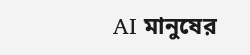AI মানুষের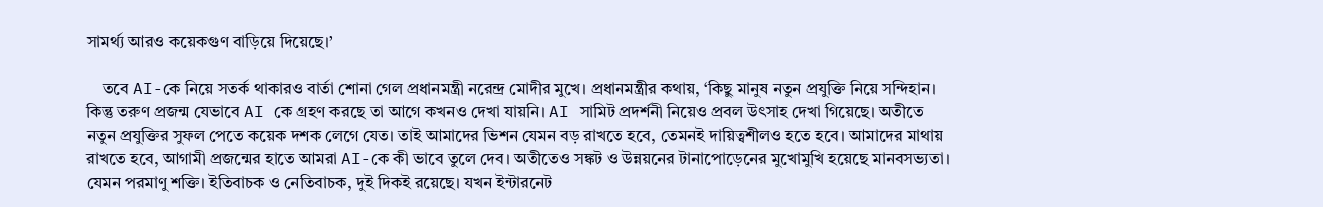সামর্থ্য আরও কয়েকগুণ বাড়িয়ে দিয়েছে।’

    তবে AI-কে নিয়ে সতর্ক থাকারও বার্তা শোনা গেল প্রধানমন্ত্রী নরেন্দ্র মোদীর মুখে। প্রধানমন্ত্রীর কথায়, ‘কিছু মানুষ নতুন প্রযুক্তি নিয়ে সন্দিহান। কিন্তু তরুণ প্রজন্ম যেভাবে AI কে গ্রহণ করছে তা আগে কখনও দেখা যায়নি। AI সামিট প্রদর্শনী নিয়েও প্রবল উৎসাহ দেখা গিয়েছে। অতীতে নতুন প্রযুক্তির সুফল পেতে কয়েক দশক লেগে যেত। তাই আমাদের ভিশন যেমন বড় রাখতে হবে, তেমনই দায়িত্বশীলও হতে হবে। আমাদের মাথায় রাখতে হবে, আগামী প্রজন্মের হাতে আমরা AI-কে কী ভাবে তুলে দেব। অতীতেও সঙ্কট ও উন্নয়নের টানাপোড়েনের মুখোমুখি হয়েছে মানবসভ্যতা। যেমন পরমাণু শক্তি। ইতিবাচক ও নেতিবাচক, দুই দিকই রয়েছে। যখন ইন্টারনেট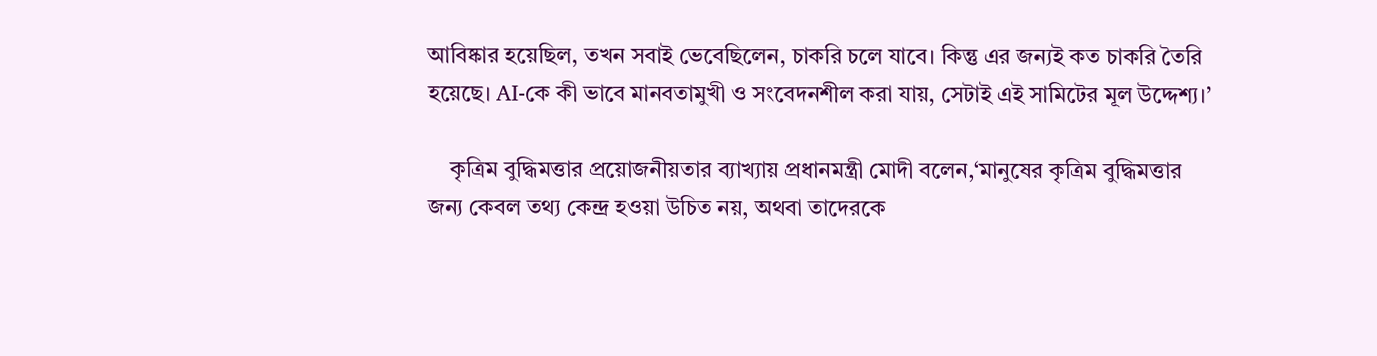আবিষ্কার হয়েছিল, তখন সবাই ভেবেছিলেন, চাকরি চলে যাবে। কিন্তু এর জন্যই কত চাকরি তৈরি হয়েছে। AI-কে কী ভাবে মানবতামুখী ও সংবেদনশীল করা যায়, সেটাই এই সামিটের মূল উদ্দেশ্য।’

    কৃত্রিম বুদ্ধিমত্তার প্রয়োজনীয়তার ব্যাখ্যায় প্রধানমন্ত্রী মোদী বলেন,‘মানুষের কৃত্রিম বুদ্ধিমত্তার জন্য কেবল তথ্য কেন্দ্র হওয়া উচিত নয়, অথবা তাদেরকে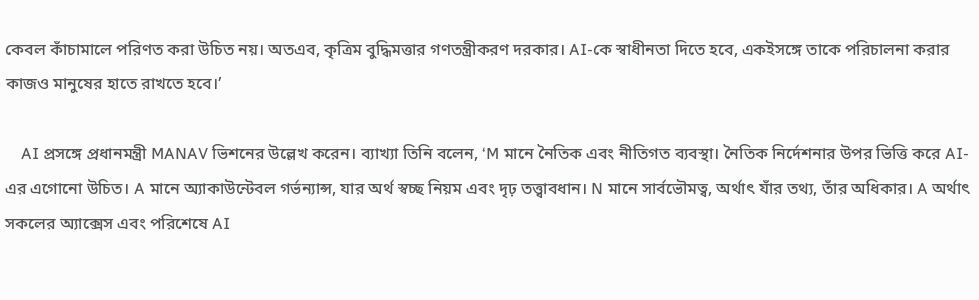কেবল কাঁচামালে পরিণত করা উচিত নয়। অতএব, কৃত্রিম বুদ্ধিমত্তার গণতন্ত্রীকরণ দরকার। AI-কে স্বাধীনতা দিতে হবে, একইসঙ্গে তাকে পরিচালনা করার কাজও মানুষের হাতে রাখতে হবে।’

    AI প্রসঙ্গে প্রধানমন্ত্রী MANAV ভিশনের উল্লেখ করেন। ব্যাখ্যা তিনি বলেন, ‘M মানে নৈতিক এবং নীতিগত ব্যবস্থা। নৈতিক নির্দেশনার উপর ভিত্তি করে AI-এর এগোনো উচিত। A মানে অ্যাকাউন্টেবল গর্ভন্যান্স, যার অর্থ স্বচ্ছ নিয়ম এবং দৃঢ় তত্ত্বাবধান। N মানে সার্বভৌমত্ব, অর্থাৎ যাঁর তথ্য, তাঁর অধিকার। A অর্থাৎ সকলের অ্যাক্সেস এবং পরিশেষে AI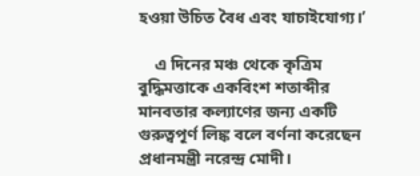হওয়া উচিত বৈধ এবং যাচাইযোগ্য।’

    এ দিনের মঞ্চ থেকে কৃত্রিম বুদ্ধিমত্তাকে একবিংশ শতাব্দীর মানবতার কল্যাণের জন্য একটি গুরুত্বপূর্ণ লিঙ্ক বলে বর্ণনা করেছেন প্রধানমন্ত্রী নরেন্দ্র মোদী।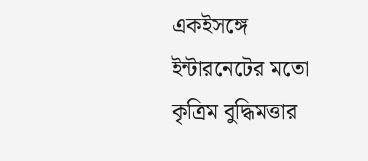একইসঙ্গে ইন্টারনেটের মতো কৃত্রিম বুদ্ধিমত্তার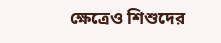ক্ষেত্রেও শিশুদের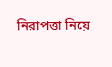নিরাপত্তা নিয়ে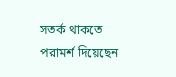সতর্ক থাকতে পরামর্শ দিয়েছেন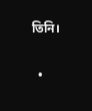তিনি।

  •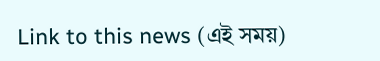Link to this news (এই সময়)